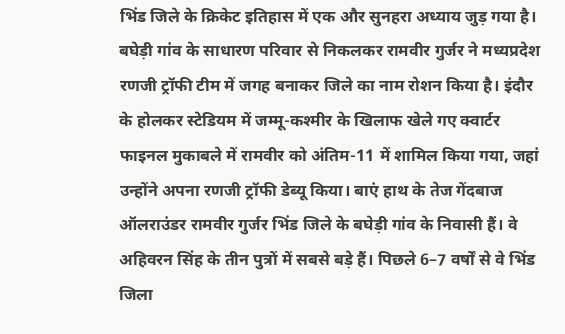भिंड जिले के क्रिकेट इतिहास में एक और सुनहरा अध्याय जुड़ गया है। बघेड़ी गांव के साधारण परिवार से निकलकर रामवीर गुर्जर ने मध्यप्रदेश रणजी ट्रॉफी टीम में जगह बनाकर जिले का नाम रोशन किया है। इंदौर के होलकर स्टेडियम में जम्मू-कश्मीर के खिलाफ खेले गए क्वार्टर फाइनल मुकाबले में रामवीर को अंतिम-11 में शामिल किया गया, जहां उन्होंने अपना रणजी ट्रॉफी डेब्यू किया। बाएं हाथ के तेज गेंदबाज ऑलराउंडर रामवीर गुर्जर भिंड जिले के बघेड़ी गांव के निवासी हैं। वे अहिवरन सिंह के तीन पुत्रों में सबसे बड़े हैं। पिछले 6–7 वर्षों से वे भिंड जिला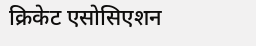क्रिकेट एसोसिएशन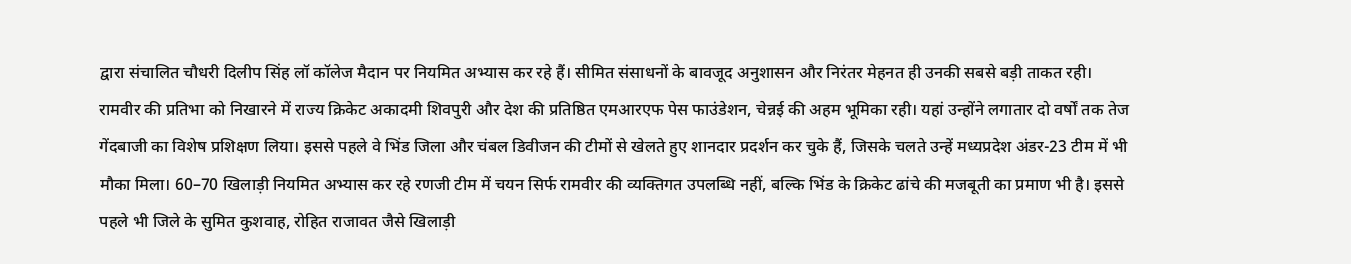द्वारा संचालित चौधरी दिलीप सिंह लॉ कॉलेज मैदान पर नियमित अभ्यास कर रहे हैं। सीमित संसाधनों के बावजूद अनुशासन और निरंतर मेहनत ही उनकी सबसे बड़ी ताकत रही। रामवीर की प्रतिभा को निखारने में राज्य क्रिकेट अकादमी शिवपुरी और देश की प्रतिष्ठित एमआरएफ पेस फाउंडेशन, चेन्नई की अहम भूमिका रही। यहां उन्होंने लगातार दो वर्षों तक तेज गेंदबाजी का विशेष प्रशिक्षण लिया। इससे पहले वे भिंड जिला और चंबल डिवीजन की टीमों से खेलते हुए शानदार प्रदर्शन कर चुके हैं, जिसके चलते उन्हें मध्यप्रदेश अंडर-23 टीम में भी मौका मिला। 60–70 खिलाड़ी नियमित अभ्यास कर रहे रणजी टीम में चयन सिर्फ रामवीर की व्यक्तिगत उपलब्धि नहीं, बल्कि भिंड के क्रिकेट ढांचे की मजबूती का प्रमाण भी है। इससे पहले भी जिले के सुमित कुशवाह, रोहित राजावत जैसे खिलाड़ी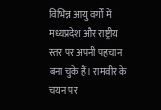विभिन्न आयु वर्गों में मध्यप्रदेश और राष्ट्रीय स्तर पर अपनी पहचान बना चुके हैं। रामवीर के चयन पर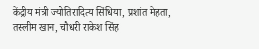केंद्रीय मंत्री ज्योतिरादित्य सिंधिया, प्रशांत मेहता, तस्लीम खान, चौधरी राकेश सिंह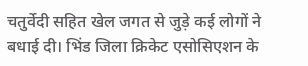चतुर्वेदी सहित खेल जगत से जुड़े कई लोगों ने बधाई दी। भिंड जिला क्रिकेट एसोसिएशन के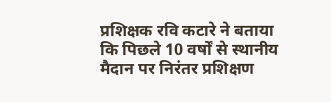प्रशिक्षक रवि कटारे ने बताया कि पिछले 10 वर्षों से स्थानीय मैदान पर निरंतर प्रशिक्षण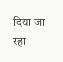दिया जा रहा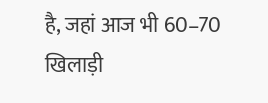है, जहां आज भी 60–70 खिलाड़ी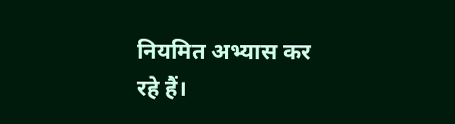नियमित अभ्यास कर रहे हैं।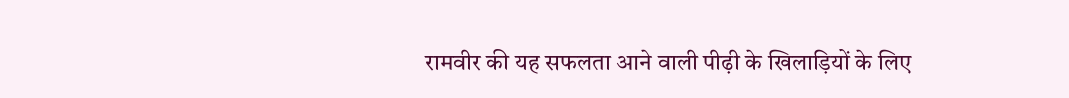रामवीर की यह सफलता आने वाली पीढ़ी के खिलाड़ियों के लिए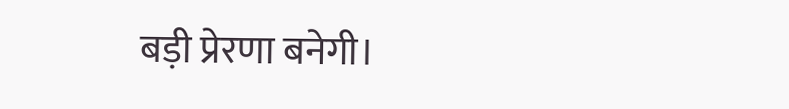बड़ी प्रेरणा बनेगी।